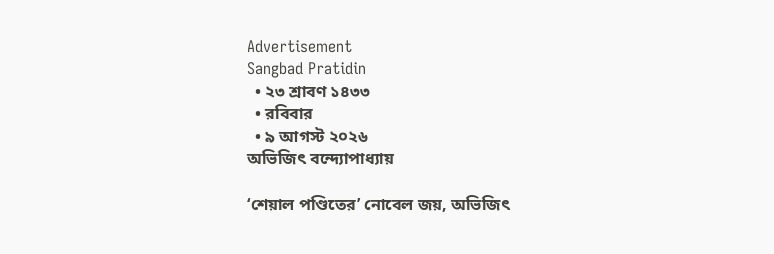Advertisement
Sangbad Pratidin
  • ২৩ শ্রাবণ ১৪৩৩
  • রবিবার
  • ৯ আগস্ট ২০২৬
অভিজিৎ বন্দ্যোপাধ্যায়

‘শেয়াল পণ্ডিতের’ নোবেল জয়, অভিজিৎ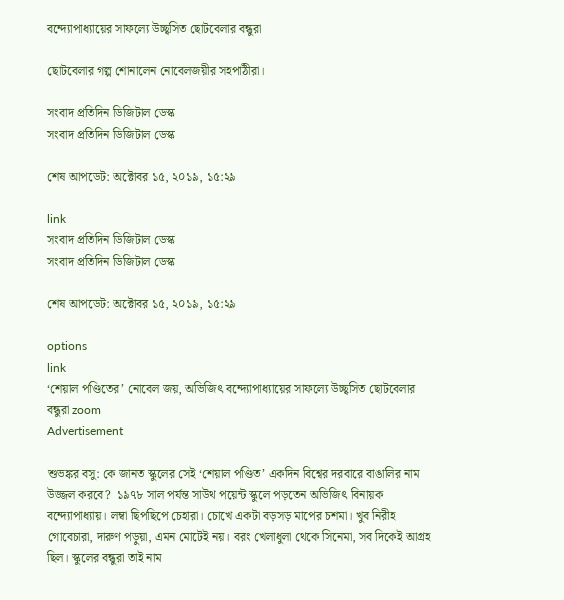বন্দ্যোপাধ্যায়ের সাফল্যে উচ্ছ্বসিত ছোটবেলার বন্ধুরা

ছোটবেলার গল্প শোনালেন নোবেলজয়ীর সহপাঠীরা।

সংবাদ প্রতিদিন ডিজিটাল ডেস্ক
সংবাদ প্রতিদিন ডিজিটাল ডেস্ক

শেষ আপডেট: অক্টোবর ১৫, ২০১৯, ১৫:২৯

link
সংবাদ প্রতিদিন ডিজিটাল ডেস্ক
সংবাদ প্রতিদিন ডিজিটাল ডেস্ক

শেষ আপডেট: অক্টোবর ১৫, ২০১৯, ১৫:২৯

options
link
‘শেয়াল পণ্ডিতের’ নোবেল জয়, অভিজিৎ বন্দ্যোপাধ্যায়ের সাফল্যে উচ্ছ্বসিত ছোটবেলার বন্ধুরা zoom
Advertisement

শুভঙ্কর বসু: কে জানত স্কুলের সেই ‘শেয়াল পণ্ডিত’ একদিন বিশ্বের দরবারে বাঙালির নাম উজ্জল করবে?  ১৯৭৮ সাল পর্যন্ত সাউথ পয়েন্ট স্কুলে পড়তেন অভিজিৎ বিনায়ক বন্দ্যোপাধ্যায়। লম্বা ছিপছিপে চেহারা। চোখে একটা বড়সড় মাপের চশমা। খুব নিরীহ গোবেচারা, দারুণ পড়ুয়া, এমন মোটেই নয়। বরং খেলাধুলা থেকে সিনেমা, সব দিকেই আগ্রহ ছিল। স্কুলের বন্ধুরা তাই নাম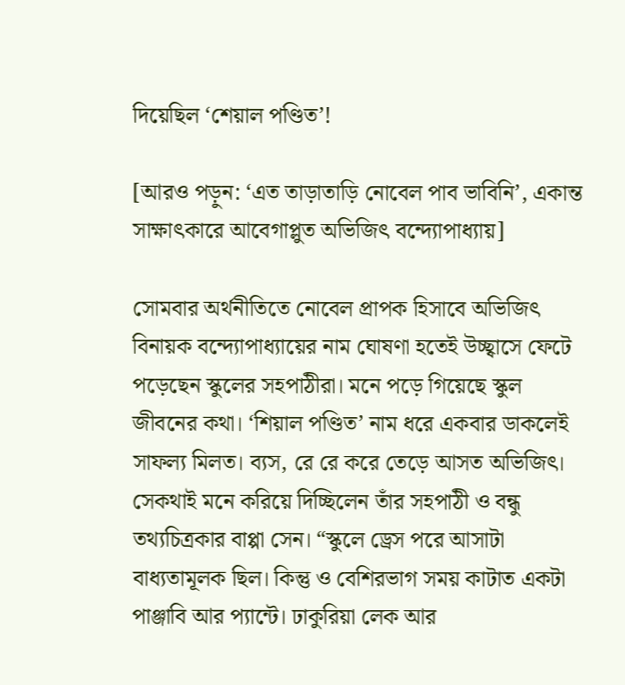দিয়েছিল ‘শেয়াল পণ্ডিত’!

[আরও পড়ুন: ‘এত তাড়াতাড়ি নোবেল পাব ভাবিনি’, একান্ত সাক্ষাৎকারে আবেগাপ্লুত অভিজিৎ বন্দ্যোপাধ্যায়]

সোমবার অর্থনীতিতে নোবেল প্রাপক হিসাবে অভিজিৎ বিনায়ক বন্দ্যোপাধ্যায়ের নাম ঘোষণা হতেই উচ্ছ্বাসে ফেটে পড়েছেন স্কুলের সহপাঠীরা। মনে পড়ে গিয়েছে স্কুল জীবনের কথা। ‘শিয়াল পণ্ডিত’ নাম ধরে একবার ডাকলেই সাফল্য মিলত। ব্যস, রে রে করে তেড়ে আসত অভিজিৎ। সেকথাই মনে করিয়ে দিচ্ছিলেন তাঁর সহপাঠী ও বন্ধু তথ্যচিত্রকার বাপ্পা সেন। “স্কুলে ড্রেস পরে আসাটা বাধ্যতামূলক ছিল। কিন্তু ও বেশিরভাগ সময় কাটাত একটা পাঞ্জাবি আর প্যান্টে। ঢাকুরিয়া লেক আর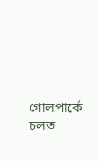গোলপার্কে চলত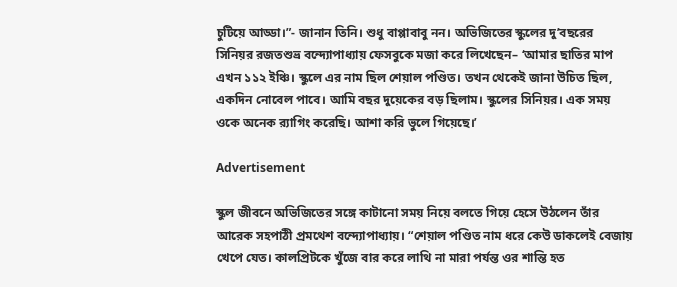চুটিয়ে আড্ডা।”- জানান তিনি। শুধু বাপ্পাবাবু নন। অভিজিতের স্কুলের দু’বছরের সিনিয়র রজতশুভ্র বন্দ্যোপাধ্যায় ফেসবুকে মজা করে লিখেছেন– ‘আমার ছাতির মাপ এখন ১১২ ইঞ্চি। স্কুলে এর নাম ছিল শেয়াল পণ্ডিত। তখন থেকেই জানা উচিত ছিল, একদিন নোবেল পাবে। আমি বছর দুয়েকের বড় ছিলাম। স্কুলের সিনিয়র। এক সময় ওকে অনেক র‌্যাগিং করেছি। আশা করি ভুলে গিয়েছে।’

Advertisement

স্কুল জীবনে অভিজিতের সঙ্গে কাটানো সময় নিয়ে বলতে গিয়ে হেসে উঠলেন তাঁর আরেক সহপাঠী প্রমথেশ বন্দ্যোপাধ্যায়। “শেয়াল পণ্ডিত নাম ধরে কেউ ডাকলেই বেজায় খেপে যেত। কালপ্রিটকে খুঁজে বার করে লাথি না মারা পর্যন্ত ওর শান্তি হত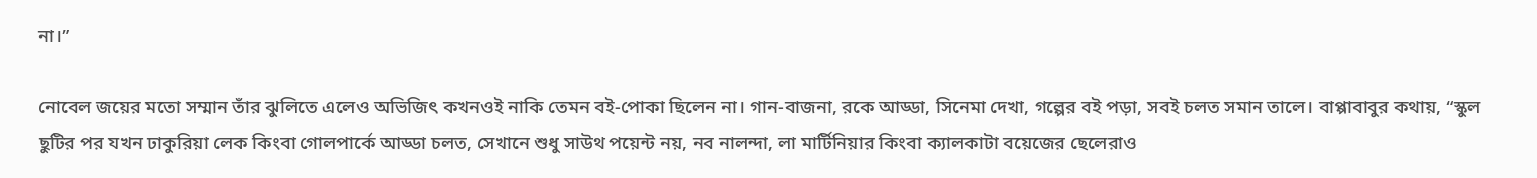না।”

নোবেল জয়ের মতো সম্মান তাঁর ঝুলিতে এলেও অভিজিৎ কখনওই নাকি তেমন বই-পোকা ছিলেন না। গান-বাজনা, রকে আড্ডা, সিনেমা দেখা, গল্পের বই পড়া, সবই চলত সমান তালে। বাপ্পাবাবুর কথায়, “স্কুল ছুটির পর যখন ঢাকুরিয়া লেক কিংবা গোলপার্কে আড্ডা চলত, সেখানে শুধু সাউথ পয়েন্ট নয়, নব নালন্দা, লা মার্টিনিয়ার কিংবা ক্যালকাটা বয়েজের ছেলেরাও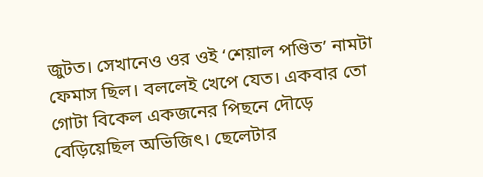জুটত। সেখানেও ওর ওই ‘শেয়াল পণ্ডিত’ নামটা ফেমাস ছিল। বললেই খেপে যেত। একবার তো গোটা বিকেল একজনের পিছনে দৌড়ে বেড়িয়েছিল অভিজিৎ। ছেলেটার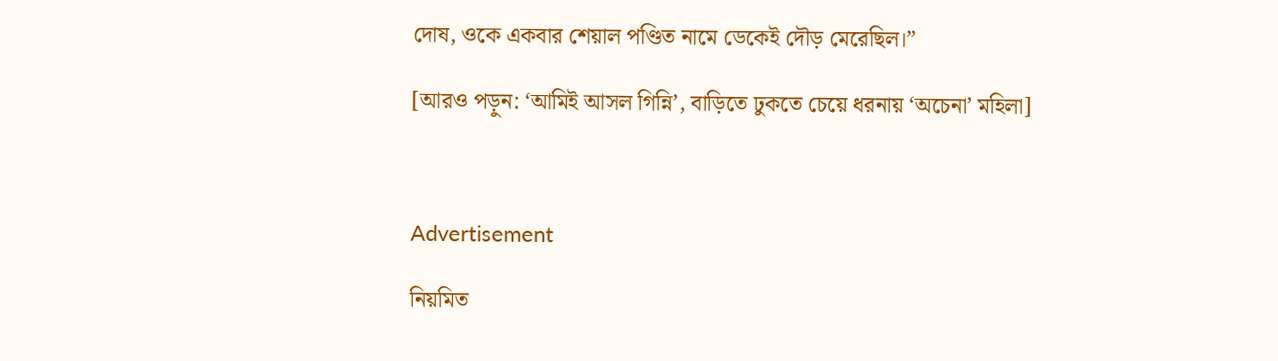দোষ, ওকে একবার শেয়াল পণ্ডিত নামে ডেকেই দৌড় মেরেছিল।”

[আরও পড়ুন: ‘আমিই আসল গিন্নি’, বাড়িতে ঢুকতে চেয়ে ধরনায় ‘অচেনা’ মহিলা]



Advertisement

নিয়মিত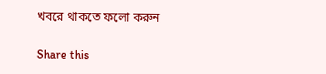খবরে থাকতে ফলো করুন

Share this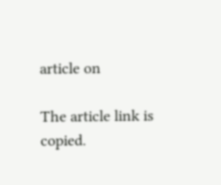article on

The article link is copied.